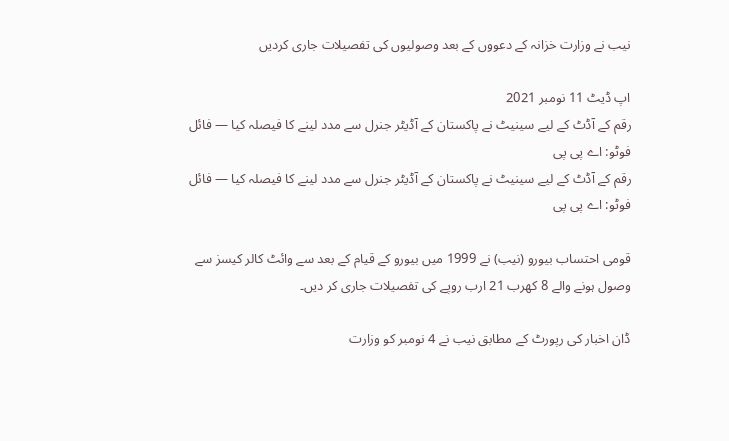نیب نے وزارت خزانہ کے دعووں کے بعد وصولیوں کی تفصیلات جاری کردیں

اپ ڈیٹ 11 نومبر 2021
رقم کے آڈٹ کے لیے سینیٹ نے پاکستان کے آڈیٹر جنرل سے مدد لینے کا فیصلہ کیا — فائل فوٹو: اے پی پی
رقم کے آڈٹ کے لیے سینیٹ نے پاکستان کے آڈیٹر جنرل سے مدد لینے کا فیصلہ کیا — فائل فوٹو: اے پی پی

قومی احتساب بیورو (نیب) نے 1999 میں بیورو کے قیام کے بعد سے وائٹ کالر کیسز سے وصول ہونے والے 8 کھرب 21 ارب روپے کی تفصیلات جاری کر دیں۔

ڈان اخبار کی رپورٹ کے مطابق نیب نے 4 نومبر کو وزارت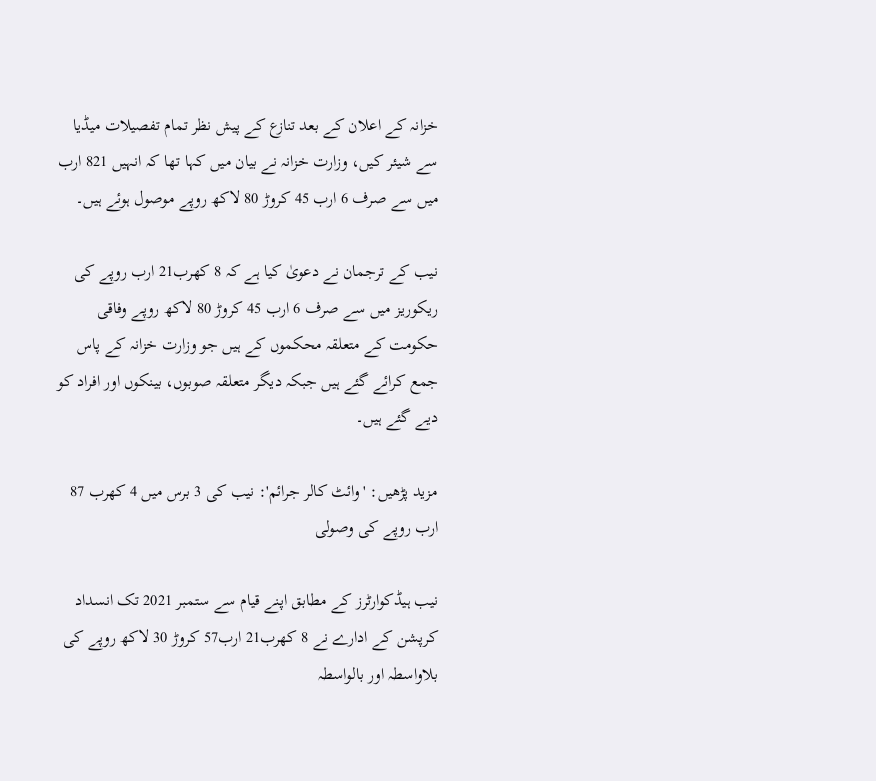خزانہ کے اعلان کے بعد تنازع کے پیش نظر تمام تفصیلات میڈیا سے شیئر کیں، وزارت خزانہ نے بیان میں کہا تھا کہ انہیں 821 ارب میں سے صرف 6 ارب 45 کروڑ 80 لاکھ روپے موصول ہوئے ہیں۔

نیب کے ترجمان نے دعویٰ کیا ہے کہ 8 کھرب21 ارب روپے کی ریکوریز میں سے صرف 6 ارب 45 کروڑ 80 لاکھ روپے وفاقی حکومت کے متعلقہ محکموں کے ہیں جو وزارت خزانہ کے پاس جمع کرائے گئے ہیں جبکہ دیگر متعلقہ صوبوں، بینکوں اور افراد کو دیے گئے ہیں۔

مزید پڑھیں: 'وائٹ کالر جرائم': نیب کی 3 برس میں 4 کھرب 87 ارب روپے کی وصولی

نیب ہیڈکوارٹرز کے مطابق اپنے قیام سے ستمبر 2021 تک انسداد کرپشن کے ادارے نے 8 کھرب21 ارب57 کروڑ 30 لاکھ روپے کی بلاواسطہ اور بالواسطہ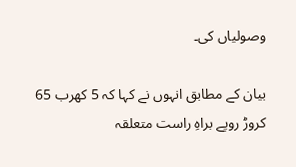وصولیاں کی۔

بیان کے مطابق انہوں نے کہا کہ 5 کھرب 65 کروڑ روپے براہِ راست متعلقہ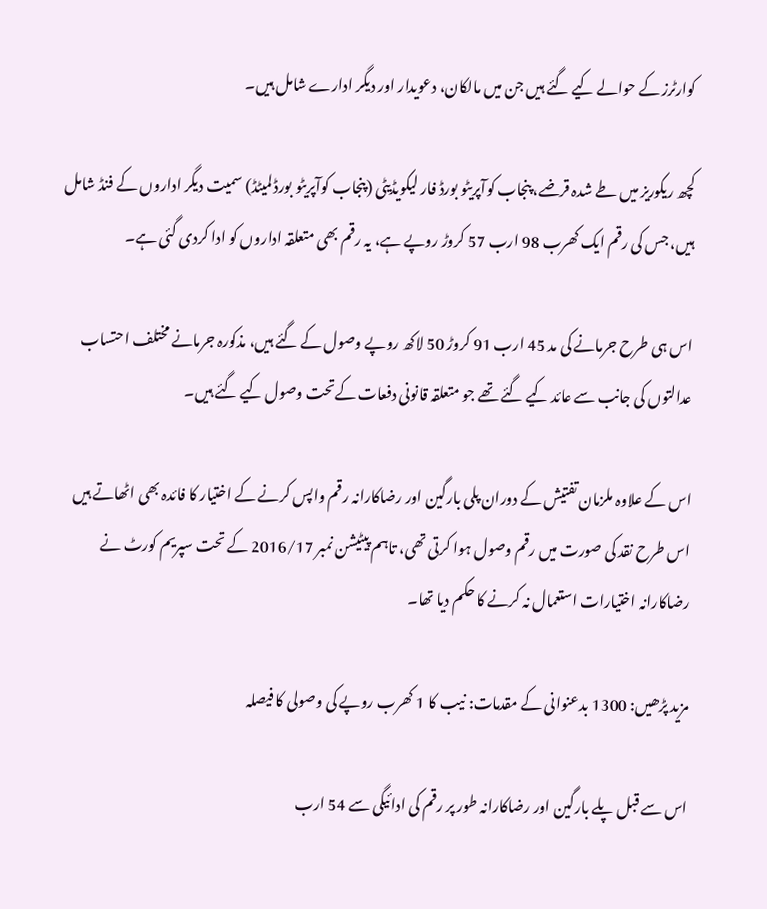کوارٹرز کے حوالے کیے گئے ہیں جن میں مالکان، دعویدار اور دیگر ادارے شامل ہیں۔

کچھ ریکوریز میں طے شدہ قرضے، پنجاب کوآپریٹو بورڈ فار لیکویڈیٹی (پنجاب کوآپریٹو بورڈ لمیٹڈ) سمیت دیگر اداروں کے فنڈ شامل ہیں، جس کی رقم ایک کھرب 98 ارب 57 کروڑ روپے ہے، یہ رقم بھی متعلقہ اداروں کو ادا کردی گئی ہے۔

اس ہی طرح جرمانے کی مد 45 ارب 91 کروڑ 50 لاکھ روپے وصول کے گئے ہیں، مذکورہ جرمانے مختلف احتساب عدالتوں کی جانب سے عائد کیے گئے تھے جو متعلقہ قانونی دفعات کےتحت وصول کیے گئے ہیں۔

اس کے علاوہ ملزمان تفتیش کے دوران پلی بارگین اور رضاکارانہ رقم واپس کرنے کے اختیار کا فائدہ بھی اٹھاتے ہیں اس طرح نقد کی صورت میں رقم وصول ہوا کرتی تھی، تاہم پیٹیشن نمبر 2016/17 کے تحت سپریم کورٹ نے رضاکارانہ اختیارات استعمال نہ کرنے کا حکم دیا تھا۔

مزید پڑھیں: 1300 بدعنوانی کے مقدمات: نیب کا 1 کھرب روپے کی وصولی کا فیصلہ

اس سے قبل پلے بارگین اور رضاکارانہ طور پر رقم کی ادائیگی سے 54 ارب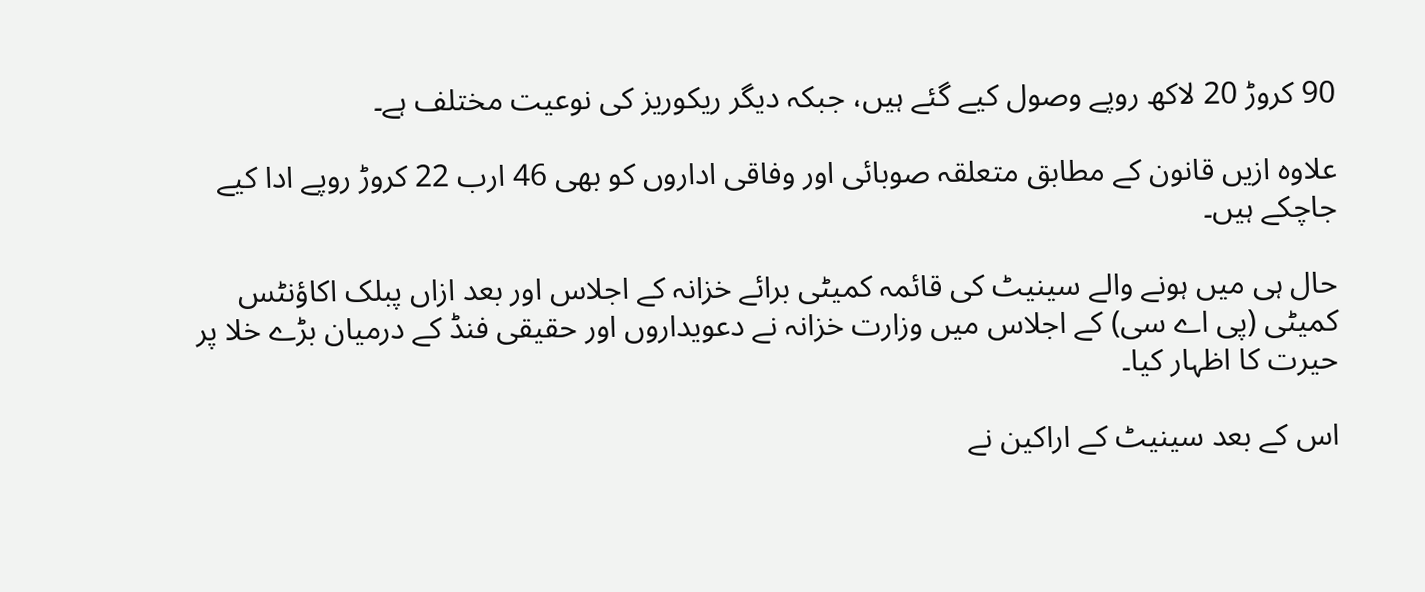90 کروڑ 20 لاکھ روپے وصول کیے گئے ہیں، جبکہ دیگر ریکوریز کی نوعیت مختلف ہے۔

علاوہ ازیں قانون کے مطابق متعلقہ صوبائی اور وفاقی اداروں کو بھی 46 ارب 22 کروڑ روپے ادا کیے جاچکے ہیں۔

حال ہی میں ہونے والے سینیٹ کی قائمہ کمیٹی برائے خزانہ کے اجلاس اور بعد ازاں پبلک اکاؤنٹس کمیٹی (پی اے سی) کے اجلاس میں وزارت خزانہ نے دعویداروں اور حقیقی فنڈ کے درمیان بڑے خلا پر حیرت کا اظہار کیا۔

اس کے بعد سینیٹ کے اراکین نے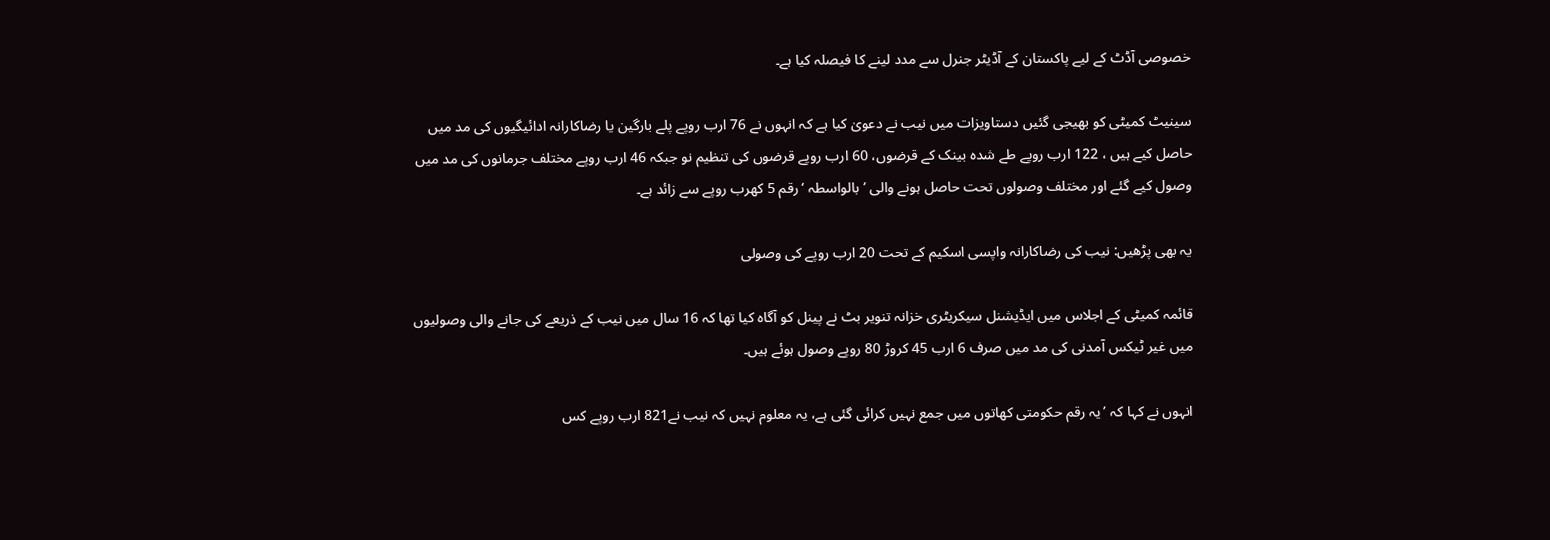خصوصی آڈٹ کے لیے پاکستان کے آڈیٹر جنرل سے مدد لینے کا فیصلہ کیا ہے۔

سینیٹ کمیٹی کو بھیجی گئیں دستاویزات میں نیب نے دعویٰ کیا ہے کہ انہوں نے 76 ارب روپے پلے بارگین یا رضاکارانہ ادائیگیوں کی مد میں حاصل کیے ہیں ، 122 ارب روپے طے شدہ بینک کے قرضوں، 60 ارب روپے قرضوں کی تنظیم نو جبکہ 46 ارب روپے مختلف جرمانوں کی مد میں وصول کیے گئے اور مختلف وصولوں تحت حاصل ہونے والی ’بالواسطہ ‘رقم 5 کھرب روپے سے زائد ہے۔

یہ بھی پڑھیں: نیب کی رضاکارانہ واپسی اسکیم کے تحت 20 ارب روپے کی وصولی

قائمہ کمیٹی کے اجلاس میں ایڈیشنل سیکریٹری خزانہ تنویر بٹ نے پینل کو آگاہ کیا تھا کہ 16 سال میں نیب کے ذریعے کی جانے والی وصولیوں میں غیر ٹیکس آمدنی کی مد میں صرف 6 ارب 45 کروڑ 80 روپے وصول ہوئے ہیں۔

انہوں نے کہا کہ ’یہ رقم حکومتی کھاتوں میں جمع نہیں کرائی گئی ہے، یہ معلوم نہیں کہ نیب نے821 ارب روپے کس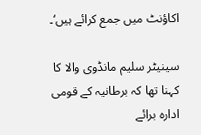اکاؤنٹ میں جمع کرائے ہیں‘۔

سینیٹر سلیم مانڈوی والا کا کہنا تھا کہ برطانیہ کے قومی ادارہ برائے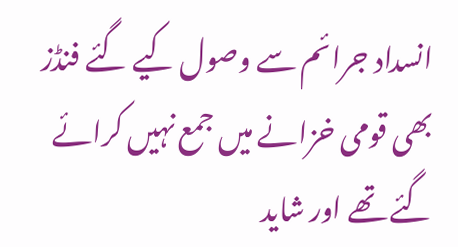انسداد جرائم سے وصول کیے گئے فنڈز بھی قومی خزانے میں جمع نہیں کرائے گئے تھے اور شاید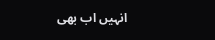انہیں اب بھی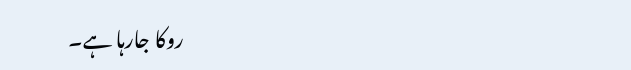روکا جارہا ہے۔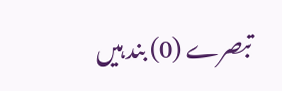تبصرے (0) بند ہیں